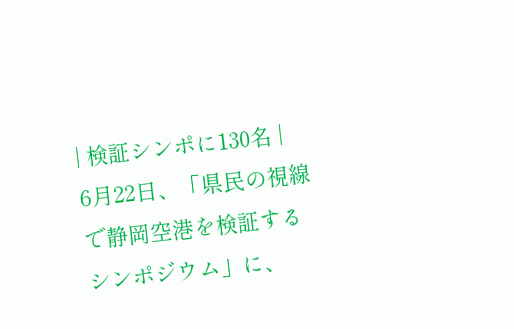| 検証シンポに130名 |
6月22日、「県民の視線で静岡空港を検証するシンポジウム」に、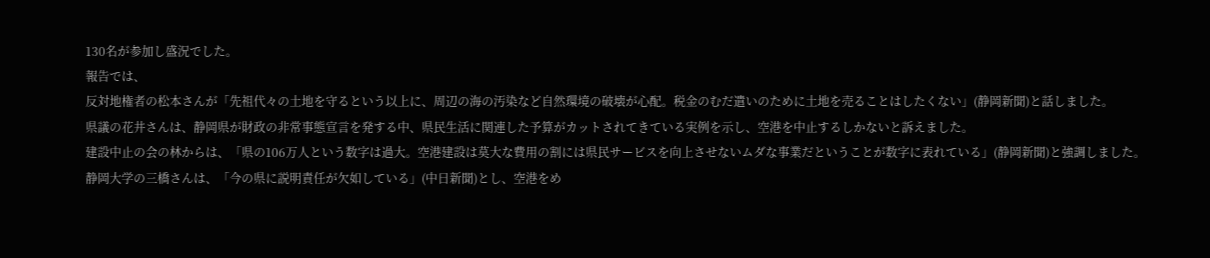130名が参加し盛況でした。
報告では、
反対地権者の松本さんが「先祖代々の土地を守るという以上に、周辺の海の汚染など自然環境の破壊が心配。税金のむだ遣いのために土地を売ることはしたくない」(静岡新聞)と話しました。
県議の花井さんは、静岡県が財政の非常事態宣言を発する中、県民生活に関連した予算がカットされてきている実例を示し、空港を中止するしかないと訴えました。
建設中止の会の林からは、「県の106万人という数字は過大。空港建設は莫大な費用の割には県民サービスを向上させないムダな事業だということが数字に表れている」(静岡新聞)と強調しました。
静岡大学の三橋さんは、「今の県に説明責任が欠如している」(中日新聞)とし、空港をめ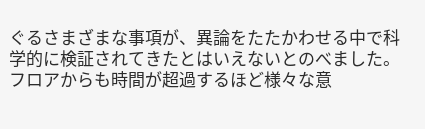ぐるさまざまな事項が、異論をたたかわせる中で科学的に検証されてきたとはいえないとのべました。
フロアからも時間が超過するほど様々な意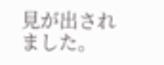見が出されました。